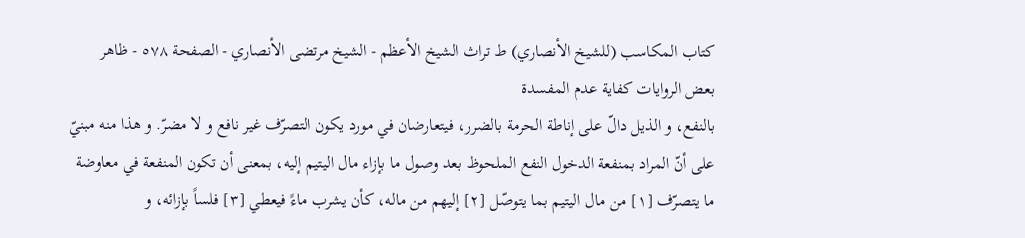كتاب المكاسب (للشيخ الأنصاري) ط تراث الشيخ الأعظم - الشيخ مرتضى الأنصاري - الصفحة ٥٧٨ - ظاهر بعض الروايات كفاية عدم المفسدة
بالنفع، و الذيل دالّ على إناطة الحرمة بالضرر، فيتعارضان في مورد يكون التصرّف غير نافع و لا مضرّ. و هذا منه مبنيّ على أنّ المراد بمنفعة الدخول النفع الملحوظ بعد وصول ما بإزاء مال اليتيم إليه، بمعنى أن تكون المنفعة في معاوضة ما يتصرّف [١] من مال اليتيم بما يتوصّل [٢] إليهم من ماله، كأن يشرب ماءً فيعطي [٣] فلساً بإزائه، و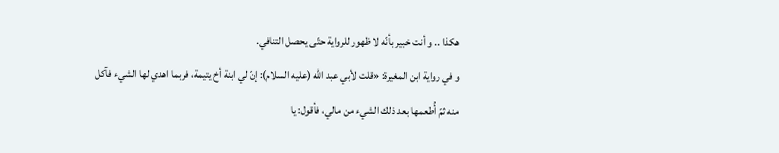هكذا .. و أنت خبير بأنّه لا ظهور للرواية حتّى يحصل التنافي.
و في رواية ابن المغيرة: «قلت لأبي عبد اللّه (عليه السلام): إنّ لي ابنة أخ يتيمة، فربما اهدي لها الشيء فآكل منه ثمّ أُطعمها بعد ذلك الشيء من مالي، فأقول: يا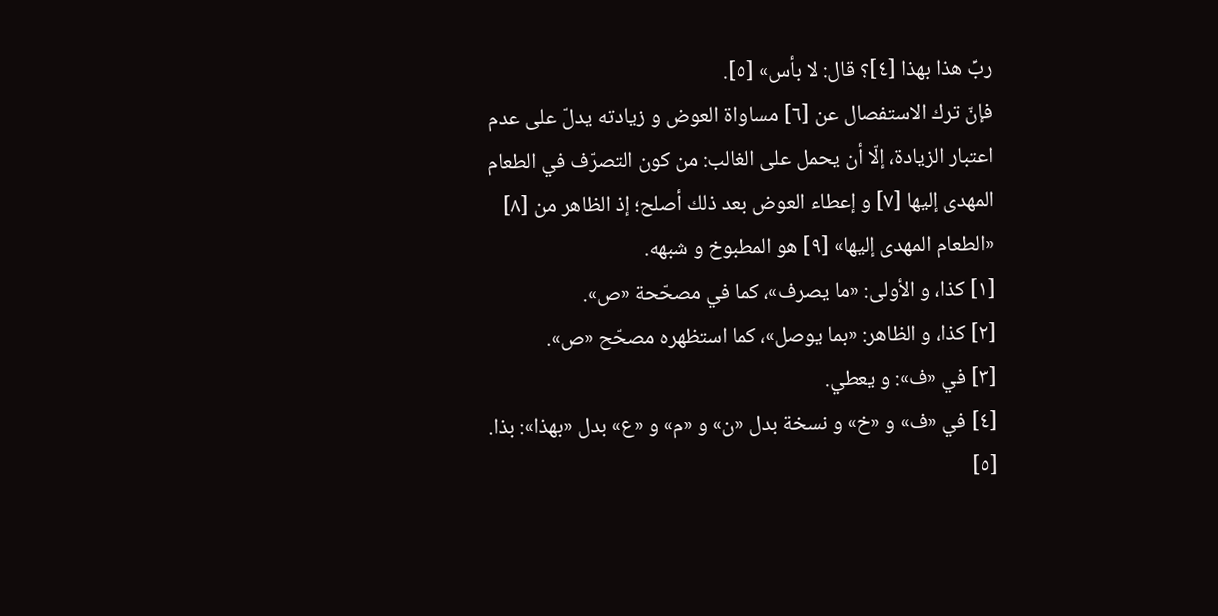ربِّ هذا بهذا [٤]؟ قال: لا بأس» [٥].
فإنّ ترك الاستفصال عن [٦] مساواة العوض و زيادته يدلّ على عدم اعتبار الزيادة، إلّا أن يحمل على الغالب: من كون التصرّف في الطعام المهدى إليها [٧] و إعطاء العوض بعد ذلك أصلح؛ إذ الظاهر من [٨] «الطعام المهدى إليها» [٩] هو المطبوخ و شبهه.
[١] كذا، و الأولى: «ما يصرف»، كما في مصحّحة «ص».
[٢] كذا، و الظاهر: «بما يوصل»، كما استظهره مصحّح «ص».
[٣] في «ف»: و يعطي.
[٤] في «ف» و «خ» و نسخة بدل «ن» و «م» و «ع» بدل «بهذا»: بذا.
[٥]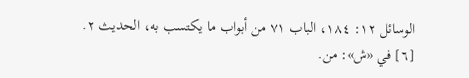الوسائل ١٢: ١٨٤، الباب ٧١ من أبواب ما يكتسب به، الحديث ٢.
[٦] في «ش»: من.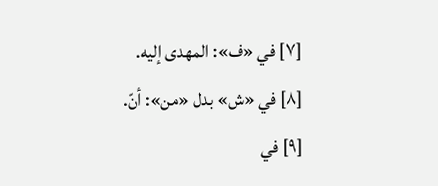[٧] في «ف»: المهدى إليه.
[٨] في «ش» بدل «من»: أنّ.
[٩] في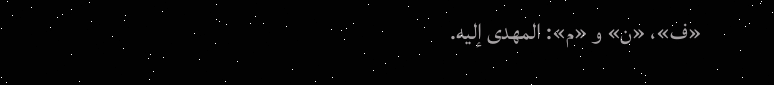«ف»، «ن» و «م»: المهدى إليه.